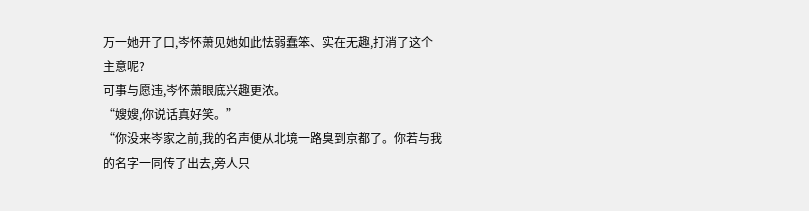万一她开了口,岑怀萧见她如此怯弱蠢笨、实在无趣,打消了这个主意呢?
可事与愿违,岑怀萧眼底兴趣更浓。
“嫂嫂,你说话真好笑。”
“你没来岑家之前,我的名声便从北境一路臭到京都了。你若与我的名字一同传了出去,旁人只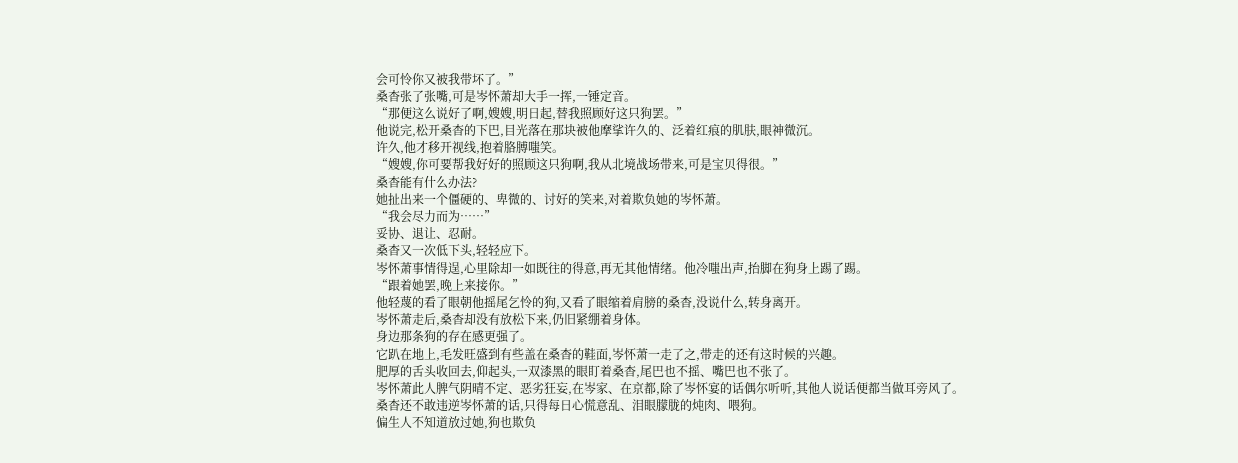会可怜你又被我带坏了。”
桑杳张了张嘴,可是岑怀萧却大手一挥,一锤定音。
“那便这么说好了啊,嫂嫂,明日起,替我照顾好这只狗罢。”
他说完,松开桑杳的下巴,目光落在那块被他摩挲许久的、泛着红痕的肌肤,眼神微沉。
许久,他才移开视线,抱着胳膊嗤笑。
“嫂嫂,你可要帮我好好的照顾这只狗啊,我从北境战场带来,可是宝贝得很。”
桑杳能有什么办法?
她扯出来一个僵硬的、卑微的、讨好的笑来,对着欺负她的岑怀萧。
“我会尽力而为……”
妥协、退让、忍耐。
桑杳又一次低下头,轻轻应下。
岑怀萧事情得逞,心里除却一如既往的得意,再无其他情绪。他冷嗤出声,抬脚在狗身上踢了踢。
“跟着她罢,晚上来接你。”
他轻蔑的看了眼朝他摇尾乞怜的狗,又看了眼缩着肩膀的桑杳,没说什么,转身离开。
岑怀萧走后,桑杳却没有放松下来,仍旧紧绷着身体。
身边那条狗的存在感更强了。
它趴在地上,毛发旺盛到有些盖在桑杳的鞋面,岑怀萧一走了之,带走的还有这时候的兴趣。
肥厚的舌头收回去,仰起头,一双漆黑的眼盯着桑杳,尾巴也不摇、嘴巴也不张了。
岑怀萧此人脾气阴晴不定、恶劣狂妄,在岑家、在京都,除了岑怀宴的话偶尔听听,其他人说话便都当做耳旁风了。
桑杳还不敢违逆岑怀萧的话,只得每日心慌意乱、泪眼朦胧的炖肉、喂狗。
偏生人不知道放过她,狗也欺负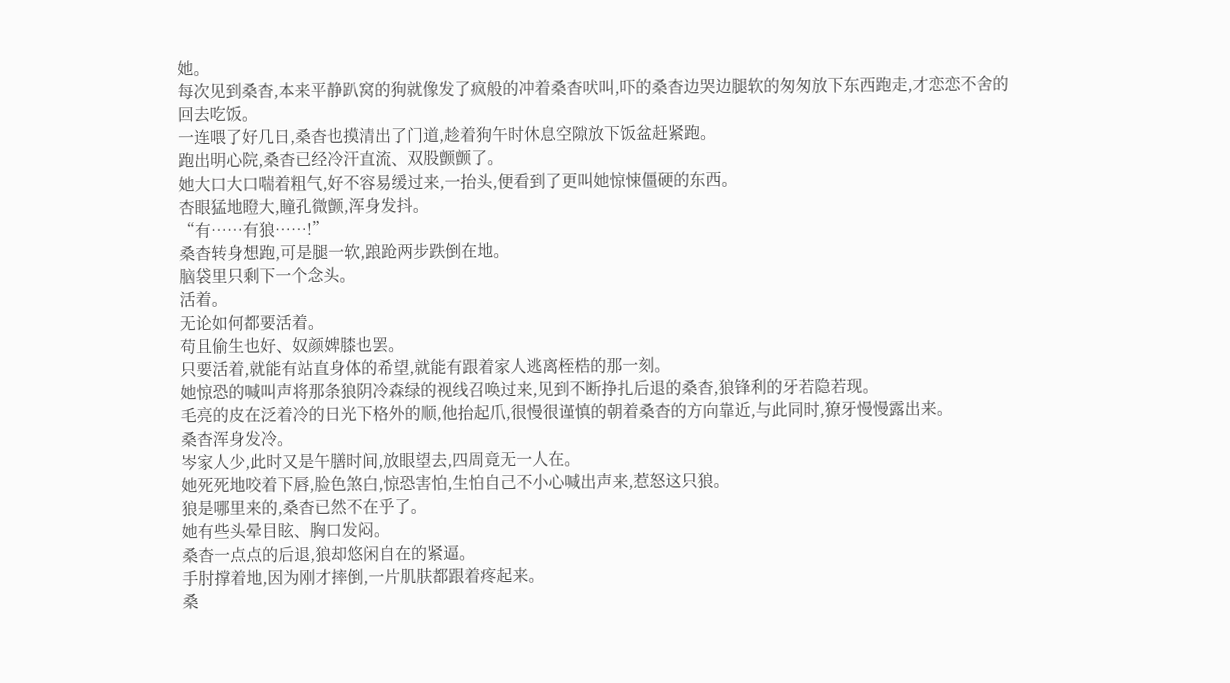她。
每次见到桑杳,本来平静趴窝的狗就像发了疯般的冲着桑杳吠叫,吓的桑杳边哭边腿软的匆匆放下东西跑走,才恋恋不舍的回去吃饭。
一连喂了好几日,桑杳也摸清出了门道,趁着狗午时休息空隙放下饭盆赶紧跑。
跑出明心院,桑杳已经冷汗直流、双股颤颤了。
她大口大口喘着粗气,好不容易缓过来,一抬头,便看到了更叫她惊悚僵硬的东西。
杏眼猛地瞪大,瞳孔微颤,浑身发抖。
“有……有狼……!”
桑杳转身想跑,可是腿一软,踉跄两步跌倒在地。
脑袋里只剩下一个念头。
活着。
无论如何都要活着。
苟且偷生也好、奴颜婢膝也罢。
只要活着,就能有站直身体的希望,就能有跟着家人逃离桎梏的那一刻。
她惊恐的喊叫声将那条狼阴冷森绿的视线召唤过来,见到不断挣扎后退的桑杳,狼锋利的牙若隐若现。
毛亮的皮在泛着冷的日光下格外的顺,他抬起爪,很慢很谨慎的朝着桑杳的方向靠近,与此同时,獠牙慢慢露出来。
桑杳浑身发冷。
岑家人少,此时又是午膳时间,放眼望去,四周竟无一人在。
她死死地咬着下唇,脸色煞白,惊恐害怕,生怕自己不小心喊出声来,惹怒这只狼。
狼是哪里来的,桑杳已然不在乎了。
她有些头晕目眩、胸口发闷。
桑杳一点点的后退,狼却悠闲自在的紧逼。
手肘撑着地,因为刚才摔倒,一片肌肤都跟着疼起来。
桑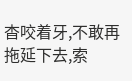杳咬着牙,不敢再拖延下去,索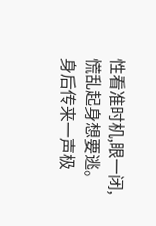性看准时机,眼一闭,慌乱起身想要逃。
身后传来一声极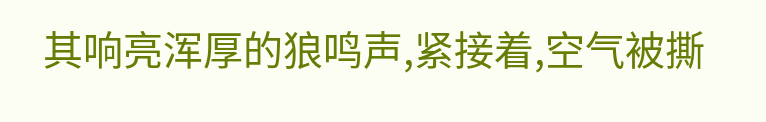其响亮浑厚的狼鸣声,紧接着,空气被撕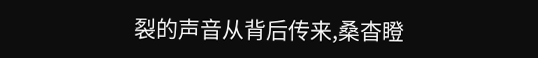裂的声音从背后传来,桑杳瞪